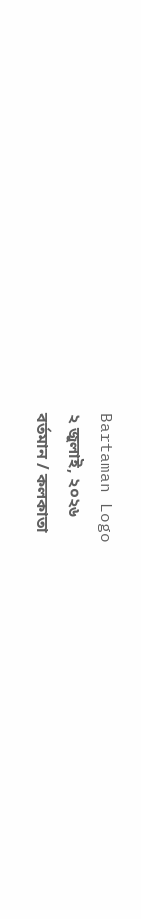Bartaman Logo
২ জুলাই, ২০২৬
বর্তমান / কলকাতা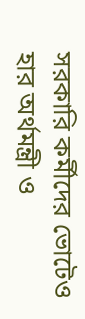সরকারি কর্মীদের ভোটেও হার অর্থমন্ত্রী ও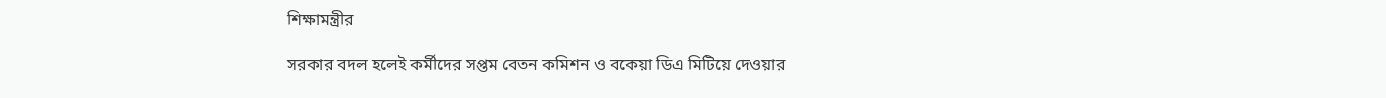শিক্ষামন্ত্রীর

সরকার বদল হলেই কর্মীদের সপ্তম বেতন কমিশন ও বকেয়া ডিএ মিটিয়ে দেওয়ার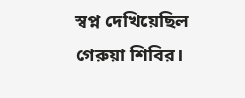স্বপ্ন দেখিয়েছিল গেরুয়া শিবির।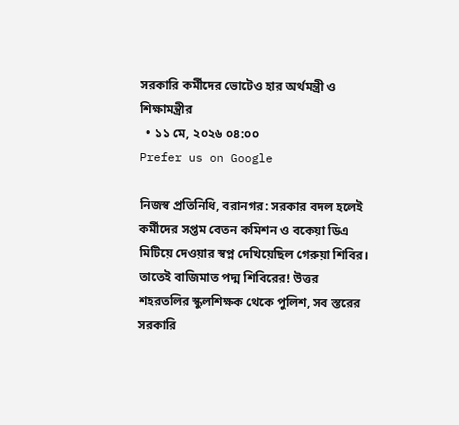সরকারি কর্মীদের ভোটেও হার অর্থমন্ত্রী ও শিক্ষামন্ত্রীর
  • ১১ মে, ২০২৬ ০৪:০০
Prefer us on Google

নিজস্ব প্রতিনিধি, বরানগর: সরকার বদল হলেই কর্মীদের সপ্তম বেতন কমিশন ও বকেয়া ডিএ মিটিয়ে দেওয়ার স্বপ্ন দেখিয়েছিল গেরুয়া শিবির। তাতেই বাজিমাত পদ্ম শিবিরের! উত্তর শহরতলির স্কুলশিক্ষক থেকে পুলিশ, সব স্তরের সরকারি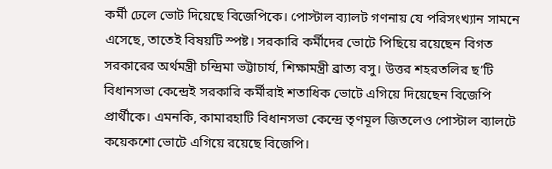কর্মী ঢেলে ভোট দিয়েছে বিজেপিকে। পোস্টাল ব্যালট গণনায় যে পরিসংখ্যান সামনে এসেছে, তাতেই বিষয়টি স্পষ্ট। সরকারি কর্মীদের ভোটে পিছিয়ে রয়েছেন বিগত সরকারের অর্থমন্ত্রী চন্দ্রিমা ভট্টাচার্য, শিক্ষামন্ত্রী ব্রাত্য বসু। উত্তর শহরতলির ছ’টি বিধানসভা কেন্দ্রেই সরকারি কর্মীরাই শতাধিক ভোটে এগিয়ে দিয়েছেন বিজেপি প্রার্থীকে। এমনকি, কামারহাটি বিধানসভা কেন্দ্রে তৃণমূল জিতলেও পোস্টাল ব্যালটে কয়েকশো ভোটে এগিয়ে রয়েছে বিজেপি।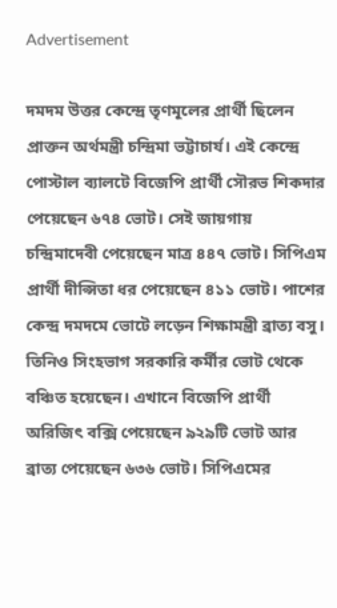Advertisement

দমদম উত্তর কেন্দ্রে তৃণমূলের প্রার্থী ছিলেন প্রাক্তন অর্থমন্ত্রী চন্দ্রিমা ভট্টাচার্য। এই কেন্দ্রে পোস্টাল ব্যালটে বিজেপি প্রার্থী সৌরভ শিকদার পেয়েছেন ৬৭৪ ভোট। সেই জায়গায় চন্দ্রিমাদেবী পেয়েছেন মাত্র ৪৪৭ ভোট। সিপিএম প্রার্থী দীপ্সিতা ধর পেয়েছেন ৪১১ ভোট। পাশের কেন্দ্র দমদমে ভোটে লড়েন শিক্ষামন্ত্রী ব্রাত্য বসু। তিনিও সিংহভাগ সরকারি কর্মীর ভোট থেকে বঞ্চিত হয়েছেন। এখানে বিজেপি প্রার্থী অরিজিৎ বক্সি পেয়েছেন ৯২৯টি ভোট আর  ব্রাত্য পেয়েছেন ৬৩৬ ভোট। সিপিএমের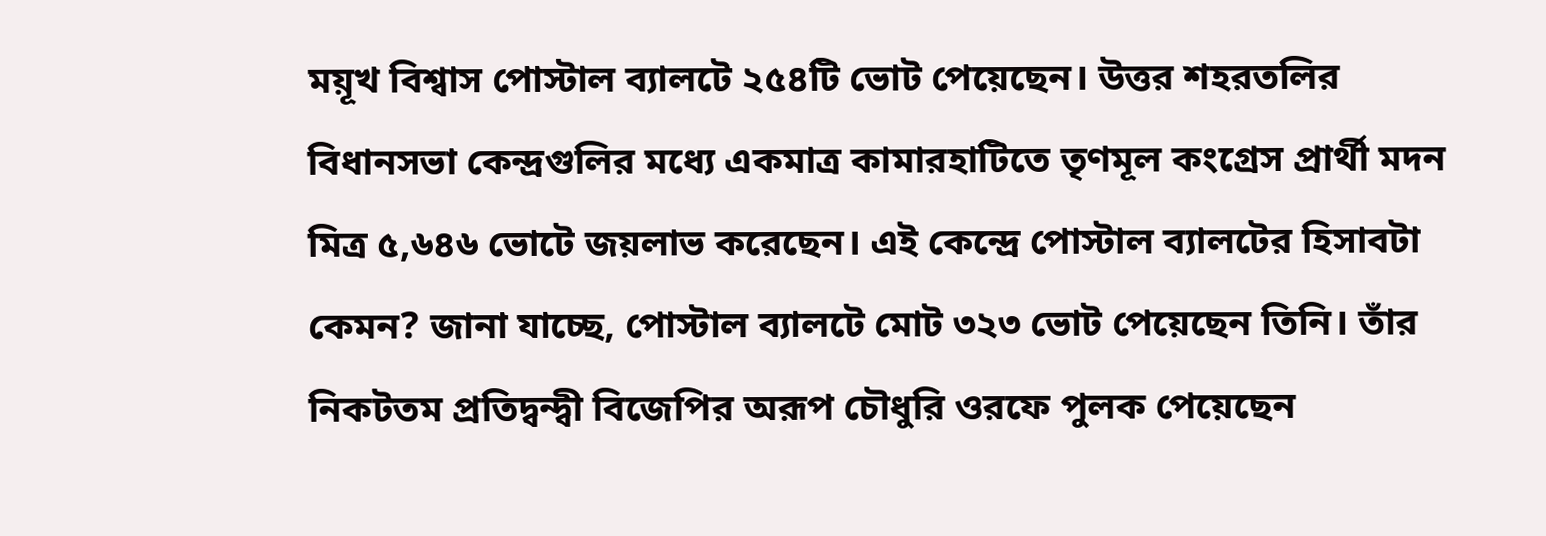ময়ূখ বিশ্বাস পোস্টাল ব্যালটে ২৫৪টি ভোট পেয়েছেন। উত্তর শহরতলির বিধানসভা কেন্দ্রগুলির মধ্যে একমাত্র কামারহাটিতে তৃণমূল কংগ্রেস প্রার্থী মদন মিত্র ৫,৬৪৬ ভোটে জয়লাভ করেছেন। এই কেন্দ্রে পোস্টাল ব্যালটের হিসাবটা কেমন? জানা যাচ্ছে, পোস্টাল ব্যালটে মোট ৩২৩ ভোট পেয়েছেন তিনি। তাঁর নিকটতম প্রতিদ্বন্দ্বী বিজেপির অরূপ চৌধুরি ওরফে পুলক পেয়েছেন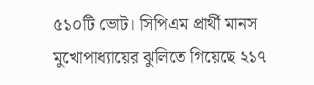৫১০টি ভোট। সিপিএম প্রার্থী মানস মুখোপাধ্যায়ের ঝুলিতে গিয়েছে ২১৭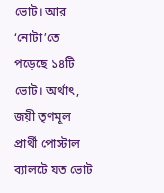ভোট। আর  ‘নোটা’তে পড়েছে ১৪টি ভোট। অর্থাৎ, জয়ী তৃণমূল প্রার্থী পোস্টাল ব্যালটে যত ভোট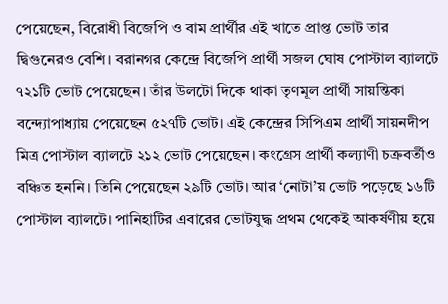পেয়েছেন, বিরোধী বিজেপি ও বাম প্রার্থীর এই খাতে প্রাপ্ত ভোট তার দ্বিগুনেরও বেশি। বরানগর কেন্দ্রে বিজেপি প্রার্থী সজল ঘোষ পোস্টাল ব্যালটে ৭২১টি ভোট পেয়েছেন। তাঁর উলটো দিকে থাকা তৃণমূল প্রার্থী সায়ন্তিকা বন্দ্যোপাধ্যায় পেয়েছেন ৫২৭টি ভোট। এই কেন্দ্রের সিপিএম প্রার্থী সায়নদীপ মিত্র পোস্টাল ব্যালটে ২১২ ভোট পেয়েছেন। কংগ্রেস প্রার্থী কল্যাণী চক্রবর্তীও বঞ্চিত হননি। তিনি পেয়েছেন ২৯টি ভোট। আর ‘নোটা’য় ভোট পড়েছে ১৬টি পোস্টাল ব্যালটে। পানিহাটির এবারের ভোটযুদ্ধ প্রথম থেকেই আকর্ষণীয় হয়ে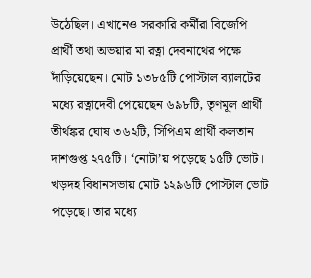উঠেছিল। এখানেও সরকারি কর্মীরা বিজেপি প্রার্থী তথা অভয়ার মা রত্না দেবনাথের পক্ষে দাঁড়িয়েছেন। মোট ১৩৮৫টি পোস্টাল ব্যালটের মধ্যে রত্নাদেবী পেয়েছেন ৬৯৮টি, তৃণমূল প্রার্থী তীর্থঙ্কর ঘোষ ৩৬২টি, সিপিএম প্রার্থী কলতান দাশগুপ্ত ২৭৫টি। ‘নোটা’য় পড়েছে ১৫টি ভোট। খড়দহ বিধানসভায় মোট ১২৯৬টি পোস্টাল ভোট পড়েছে। তার মধ্যে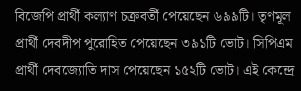বিজেপি প্রার্থী কল্যাণ চক্রবর্তী পেয়েছেন ৬৯৯টি। তৃণমূল প্রার্থী দেবদীপ পুরোহিত পেয়েছেন ৩৯১টি ভোট। সিপিএম প্রার্থী দেবজ্যোতি দাস পেয়েছেন ১৫২টি ভোট। এই কেন্দ্রে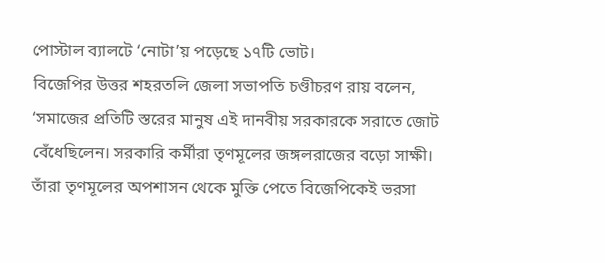পোস্টাল ব্যালটে ‘নোটা’য় পড়েছে ১৭টি ভোট।
বিজেপির উত্তর শহরতলি জেলা সভাপতি চণ্ডীচরণ রায় বলেন, ‘সমাজের প্রতিটি স্তরের মানুষ এই দানবীয় সরকারকে সরাতে জোট বেঁধেছিলেন। সরকারি কর্মীরা তৃণমূলের জঙ্গলরাজের বড়ো সাক্ষী। তাঁরা তৃণমূলের অপশাসন থেকে মুক্তি পেতে বিজেপিকেই ভরসা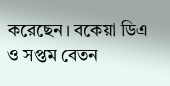করেছেন। বকেয়া ডিএ ও সপ্তম বেতন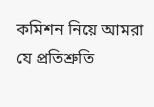কমিশন নিয়ে আমরা যে প্রতিশ্রুতি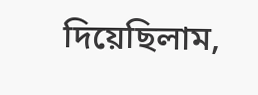দিয়েছিলাম,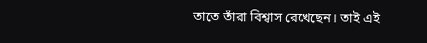তাতে তাঁরা বিশ্বাস রেখেছেন। তাই এই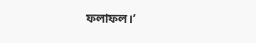ফলাফল।’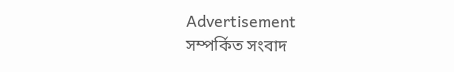Advertisement
সম্পর্কিত সংবাদ